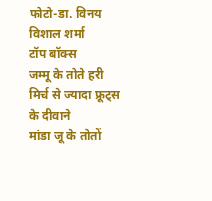फोटो-डा. विनय विशाल शर्मा
टॉप बॉक्स
जम्मू के तोते हरी मिर्च से ज्यादा फ्रूट्स के दीवाने
मांडा जू के तोतों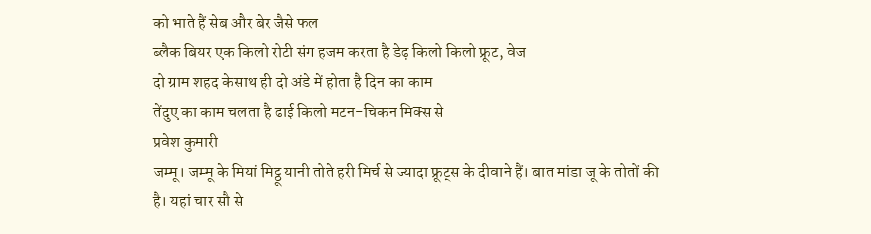को भाते हैं सेब और बेर जैसे फल
ब्लैक बियर एक किलो रोटी संग हजम करता है डेढ़ किलो किलो फ्रूट, वेज
दो ग्राम शहद केसाथ ही दो अंडे में होता है दिन का काम
तेंदुए का काम चलता है ढाई किलो मटन-चिकन मिक्स से
प्रवेश कुमारी
जम्मू। जम्मू के मियां मिट्ठू यानी तोते हरी मिर्च से ज्यादा फ्रूट्स के दीवाने हैं। बात मांडा जू के तोतों की है। यहां चार सौ से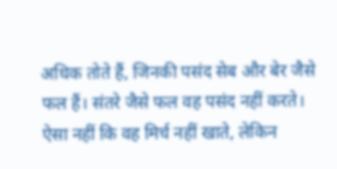अधिक तोते हैं, जिनकी पसंद सेब और बेर जैसे फल हैं। संतरे जैसे फल वह पसंद नहीं करते। ऐसा नहीं कि वह मिर्च नहीं खाते, लेकिन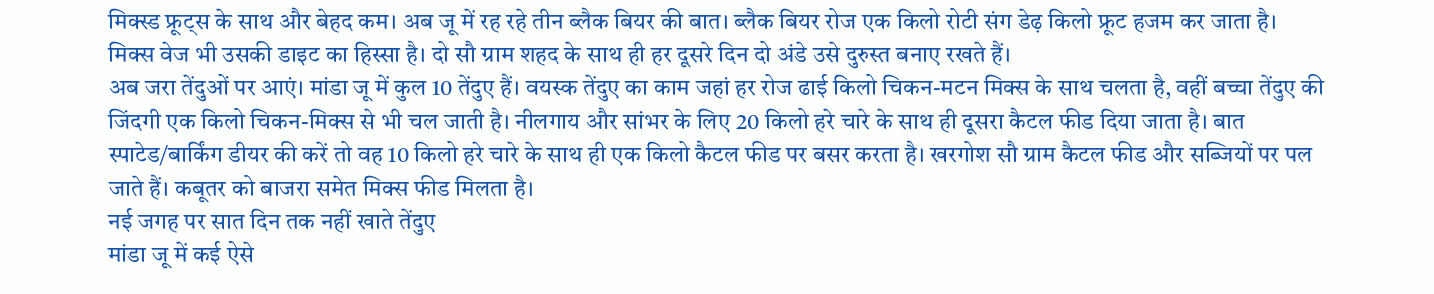मिक्स्ड फ्रूट्स के साथ और बेहद कम। अब जू में रह रहे तीन ब्लैक बियर की बात। ब्लैक बियर रोज एक किलो रोटी संग डेढ़ किलो फ्रूट हजम कर जाता है। मिक्स वेज भी उसकी डाइट का हिस्सा है। दो सौ ग्राम शहद के साथ ही हर दूसरे दिन दो अंडे उसे दुरुस्त बनाए रखते हैं।
अब जरा तेंदुओं पर आएं। मांडा जू में कुल 10 तेंदुए हैं। वयस्क तेंदुए का काम जहां हर रोज ढाई किलो चिकन-मटन मिक्स के साथ चलता है, वहीं बच्चा तेंदुए की जिंदगी एक किलो चिकन-मिक्स से भी चल जाती है। नीलगाय और सांभर के लिए 20 किलो हरे चारे के साथ ही दूसरा कैटल फीड दिया जाता है। बात स्पाटेड/बार्किंग डीयर की करें तो वह 10 किलो हरे चारे के साथ ही एक किलो कैटल फीड पर बसर करता है। खरगोश सौ ग्राम कैटल फीड और सब्जियों पर पल जाते हैं। कबूतर को बाजरा समेत मिक्स फीड मिलता है।
नई जगह पर सात दिन तक नहीं खाते तेंदुए
मांडा जू में कई ऐसे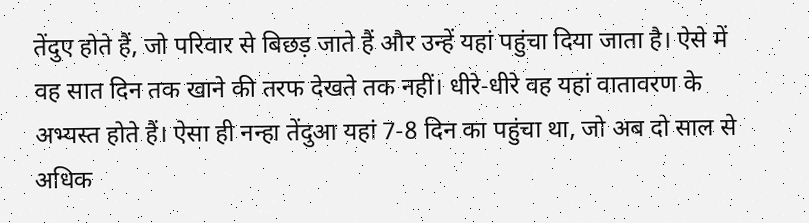तेंदुए होते हैं, जो परिवार से बिछड़ जाते हैं और उन्हें यहां पहुंचा दिया जाता है। ऐसे में वह सात दिन तक खाने की तरफ देखते तक नहीं। धीरे-धीरे वह यहां वातावरण के अभ्यस्त होते हैं। ऐसा ही नन्हा तेंदुआ यहां 7-8 दिन का पहुंचा था, जो अब दो साल से अधिक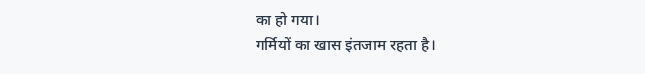का हो गया।
गर्मियों का खास इंतजाम रहता है।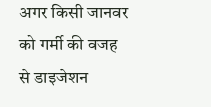अगर किसी जानवर को गर्मी की वजह से डाइजेशन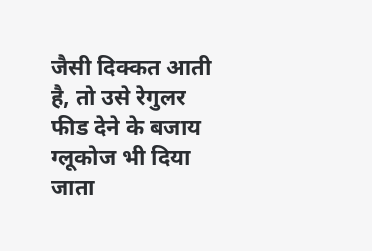जैसी दिक्कत आती है, तो उसे रेगुलर फीड देने के बजाय ग्लूकोज भी दिया जाता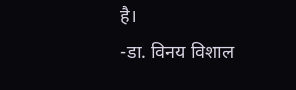है।
-डा. विनय विशाल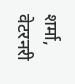शर्मा, वेटरनरी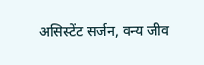असिस्टेंट सर्जन, वन्य जीव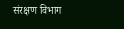संरक्षण विभाग